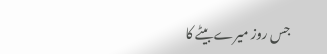جس روز میرے بیٹے کا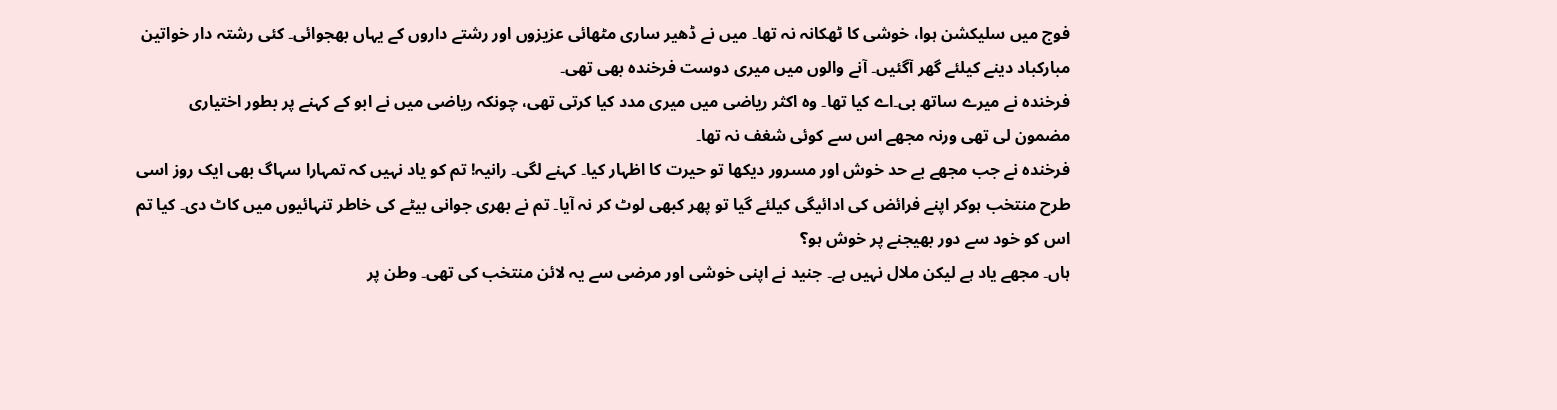فوج میں سلیکشن ہوا، خوشی کا ٹھکانہ نہ تھا۔ میں نے ڈھیر ساری مٹھائی عزیزوں اور رشتے داروں کے یہاں بھجوائی۔ کئی رشتہ دار خواتین مبارکباد دینے کیلئے گھر آگئیں۔ آنے والوں میں میری دوست فرخندہ بھی تھی۔
فرخندہ نے میرے ساتھ بی۔اے کیا تھا۔ وہ اکثر ریاضی میں میری مدد کیا کرتی تھی، چونکہ ریاضی میں نے ابو کے کہنے پر بطور اختیاری مضمون لی تھی ورنہ مجھے اس سے کوئی شغف نہ تھا۔
فرخندہ نے جب مجھے بے حد خوش اور مسرور دیکھا تو حیرت کا اظہار کیا۔ کہنے لگی۔ رانیہ! تم کو یاد نہیں کہ تمہارا سہاگ بھی ایک روز اسی طرح منتخب ہوکر اپنے فرائض کی ادائیگی کیلئے گیا تو پھر کبھی لوٹ کر نہ آیا۔ تم نے بھری جوانی بیٹے کی خاطر تنہائیوں میں کاٹ دی۔ کیا تم اس کو خود سے دور بھیجنے پر خوش ہو؟
ہاں۔ مجھے یاد ہے لیکن ملال نہیں ہے۔ جنید نے اپنی خوشی اور مرضی سے یہ لائن منتخب کی تھی۔ وطن پر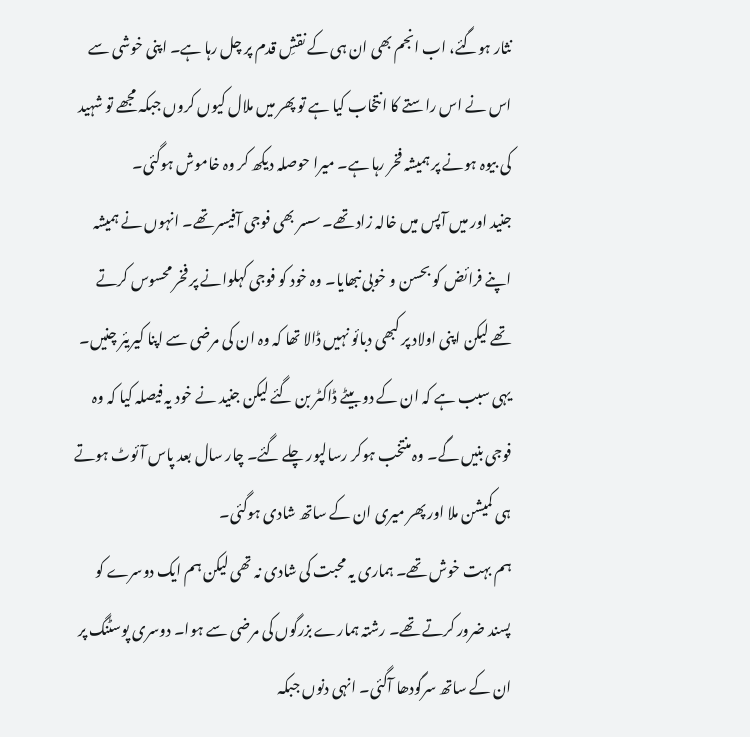نثار ہوگئے، اب انجم بھی ان ہی کے نقشِ قدم پر چل رہا ہے۔ اپنی خوشی سے اس نے اس راستے کا انتخاب کیا ہے تو پھر میں ملال کیوں کروں جبکہ مجھے تو شہید کی بیوہ ہونے پر ہمیشہ فخر رہا ہے۔ میرا حوصلہ دیکھ کر وہ خاموش ہوگئی۔
جنید اور میں آپس میں خالہ زاد تھے۔ سسر بھی فوجی آفیسر تھے۔ انہوں نے ہمیشہ اپنے فرائض کو بحسن و خوبی نبھایا۔ وہ خود کو فوجی کہلوانے پر فخر محسوس کرتے تھے لیکن اپنی اولاد پر کبھی دبائو نہیں ڈالا تھا کہ وہ ان کی مرضی سے اپنا کیریئر چنیں۔ یہی سبب ہے کہ ان کے دو بیٹے ڈاکٹر بن گئے لیکن جنید نے خود یہ فیصلہ کیا کہ وہ فوجی بنیں گے۔ وہ منتخب ہوکر رسالپور چلے گئے۔ چار سال بعد پاس آئوٹ ہوتے ہی کمیشن ملا اور پھر میری ان کے ساتھ شادی ہوگئی۔
ہم بہت خوش تھے۔ ہماری یہ محبت کی شادی نہ تھی لیکن ہم ایک دوسرے کو پسند ضرور کرتے تھے۔ رشتہ ہمارے بزرگوں کی مرضی سے ہوا۔ دوسری پوسٹنگ پر ان کے ساتھ سرگودھا آگئی۔ انہی دنوں جبکہ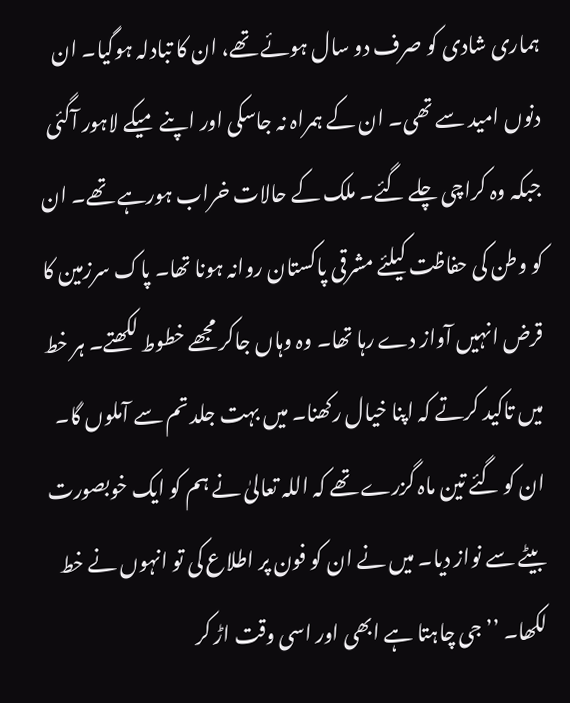ہماری شادی کو صرف دو سال ہوئے تھے، ان کا تبادلہ ہوگیا۔ ان دنوں امید سے تھی۔ ان کے ہمراہ نہ جاسکی اور اپنے میکے لاہور آگئی جبکہ وہ کراچی چلے گئے۔ ملک کے حالات خراب ہورہے تھے۔ ان کو وطن کی حفاظت کیلئے مشرقی پاکستان روانہ ہونا تھا۔ پاک سرزمین کا قرض انہیں آواز دے رہا تھا۔ وہ وہاں جاکر مجھے خطوط لکھتے۔ ہر خط میں تاکید کرتے کہ اپنا خیال رکھنا۔ میں بہت جلد تم سے آملوں گا۔
ان کو گئے تین ماہ گزرے تھے کہ اللہ تعالیٰ نے ہم کو ایک خوبصورت بیٹے سے نواز دیا۔ میں نے ان کو فون پر اطلاع کی تو انہوں نے خط لکھا۔ ’’جی چاہتا ہے ابھی اور اسی وقت اڑ کر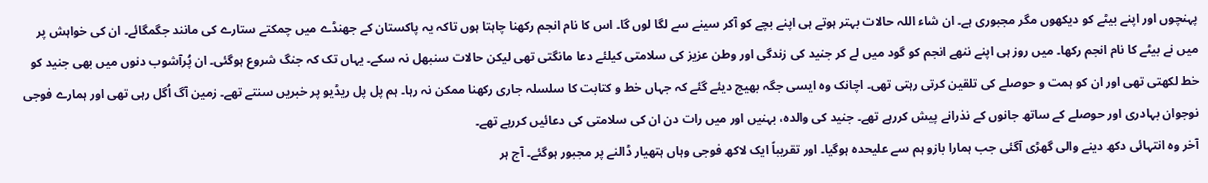پہنچوں اور اپنے بیٹے کو دیکھوں مگر مجبوری ہے۔ ان شاء اللہ حالات بہتر ہوتے ہی اپنے بچے کو آکر سینے سے لگا لوں گا۔ اس کا نام انجم رکھنا چاہتا ہوں تاکہ یہ پاکستان کے جھنڈے میں چمکتے ستارے کی مانند جگمگائے۔ ان کی خواہش پر میں نے بیٹے کا نام انجم رکھا۔ میں روز ہی اپنے ننھے انجم کو گود میں لے کر جنید کی زندگی اور وطن عزیز کی سلامتی کیلئے دعا مانگتی تھی لیکن حالات سنبھل نہ سکے۔ یہاں تک کہ جنگ شروع ہوگئی۔ ان پُرآشوب دنوں میں بھی جنید کو خط لکھتی تھی اور ان کو ہمت و حوصلے کی تلقین کرتی رہتی تھی۔ اچانک وہ ایسی جگہ بھیج دیئے گئے کہ جہاں خط و کتابت کا سلسلہ جاری رکھنا ممکن نہ رہا۔ ہم پل پل ریڈیو پر خبریں سنتے تھے۔ زمین آگ اُگل رہی تھی اور ہمارے فوجی نوجوان بہادری اور حوصلے کے ساتھ جانوں کے نذرانے پیش کررہے تھے۔ جنید کی والدہ، بہنیں اور میں رات دن ان کی سلامتی کی دعائیں کررہے تھے۔
آخر وہ انتہائی دکھ دینے والی گھڑی آگئی جب ہمارا بازو ہم سے علیحدہ ہوگیا۔ اور تقریباً ایک لاکھ فوجی وہاں ہتھیار ڈالنے پر مجبور ہوگئے۔ آج ہر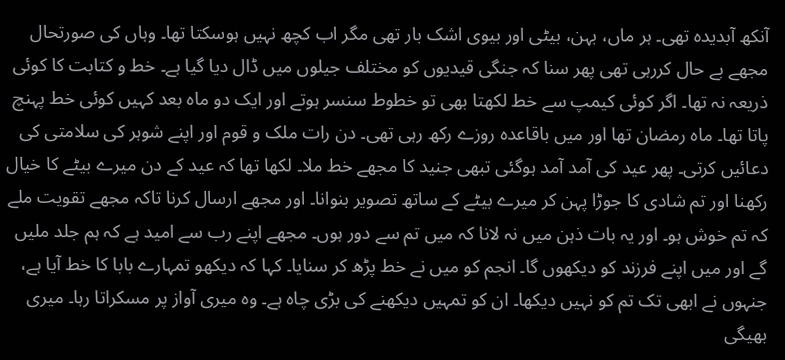آنکھ آبدیدہ تھی۔ ہر ماں، بہن، بیٹی اور بیوی اشک بار تھی مگر اب کچھ نہیں ہوسکتا تھا۔ وہاں کی صورتحال مجھے بے حال کررہی تھی پھر سنا کہ جنگی قیدیوں کو مختلف جیلوں میں ڈال دیا گیا ہے۔ خط و کتابت کا کوئی ذریعہ نہ تھا۔ اگر کوئی کیمپ سے خط لکھتا بھی تو خطوط سنسر ہوتے اور ایک دو ماہ بعد کہیں کوئی خط پہنچ پاتا تھا۔ ماہ رمضان تھا اور میں باقاعدہ روزے رکھ رہی تھی۔ دن رات ملک و قوم اور اپنے شوہر کی سلامتی کی دعائیں کرتی۔ پھر عید کی آمد آمد ہوگئی تبھی جنید کا مجھے خط ملا۔ لکھا تھا کہ عید کے دن میرے بیٹے کا خیال رکھنا اور تم شادی کا جوڑا پہن کر میرے بیٹے کے ساتھ تصویر بنوانا۔ اور مجھے ارسال کرنا تاکہ مجھے تقویت ملے کہ تم خوش ہو۔ اور یہ بات ذہن میں نہ لانا کہ میں تم سے دور ہوں۔ مجھے اپنے رب سے امید ہے کہ ہم جلد ملیں گے اور میں اپنے فرزند کو دیکھوں گا۔ انجم کو میں نے خط پڑھ کر سنایا۔ کہا کہ دیکھو تمہارے بابا کا خط آیا ہے، جنہوں نے ابھی تک تم کو نہیں دیکھا۔ ان کو تمہیں دیکھنے کی بڑی چاہ ہے۔ وہ میری آواز پر مسکراتا رہا۔ میری بھیگی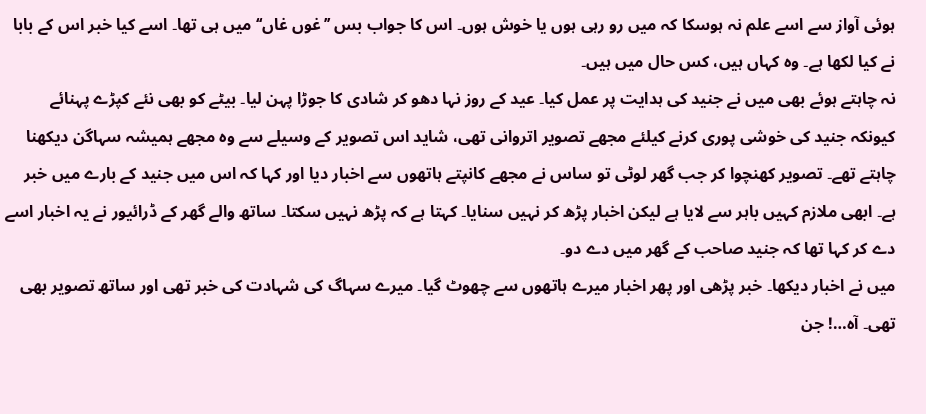ہوئی آواز سے اسے علم نہ ہوسکا کہ میں رو رہی ہوں یا خوش ہوں۔ اس کا جواب بس ’’غوں غاں‘‘ میں ہی تھا۔ اسے کیا خبر اس کے بابا نے کیا لکھا ہے۔ وہ کہاں ہیں، کس حال میں ہیں۔
نہ چاہتے ہوئے بھی میں نے جنید کی ہدایت پر عمل کیا۔ عید کے روز نہا دھو کر شادی کا جوڑا پہن لیا۔ بیٹے کو بھی نئے کپڑے پہنائے کیونکہ جنید کی خوشی پوری کرنے کیلئے مجھے تصویر اتروانی تھی، شاید اس تصویر کے وسیلے سے وہ مجھے ہمیشہ سہاگن دیکھنا چاہتے تھے۔ تصویر کھنچوا کر جب گھر لوٹی تو ساس نے مجھے کانپتے ہاتھوں سے اخبار دیا اور کہا کہ اس میں جنید کے بارے میں خبر ہے۔ ابھی ملازم کہیں باہر سے لایا ہے لیکن اخبار پڑھ کر نہیں سنایا۔ کہتا ہے کہ پڑھ نہیں سکتا۔ ساتھ والے گھر کے ڈرائیور نے یہ اخبار اسے دے کر کہا تھا کہ جنید صاحب کے گھر میں دے دو۔
میں نے اخبار دیکھا۔ خبر پڑھی اور پھر اخبار میرے ہاتھوں سے چھوٹ گیا۔ میرے سہاگ کی شہادت کی خبر تھی اور ساتھ تصویر بھی تھی۔ آہ…! جن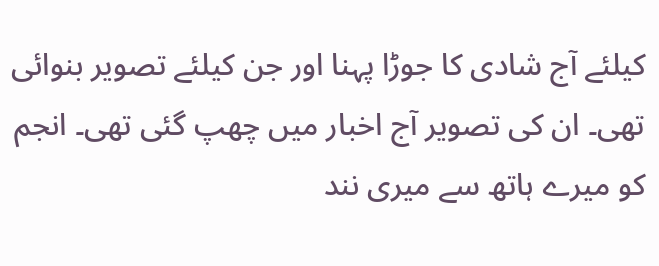کیلئے آج شادی کا جوڑا پہنا اور جن کیلئے تصویر بنوائی تھی۔ ان کی تصویر آج اخبار میں چھپ گئی تھی۔ انجم کو میرے ہاتھ سے میری نند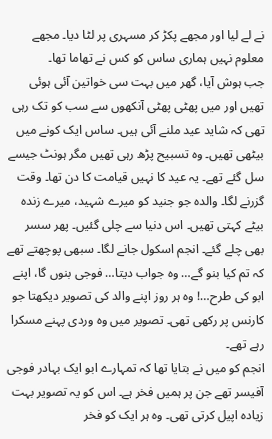نے لے لیا اور مجھے پکڑ کر مسہری پر لٹا دیا۔ مجھے معلوم نہیں ہماری ساس کو کس نے تھاما تھا۔
جب ہوش آیا، گھر میں بہت سی خواتین آئی ہوئی تھیں اور میں پھٹی پھٹی آنکھوں سے سب کو تک رہی تھی کہ شاید عید ملنے آئی ہیں۔ ساس ایک کونے میں بیٹھی تھیں۔ وہ تسبیح پڑھ رہی تھیں مگر ہونٹ جیسے سل گئے تھے۔ یہ عید کا نہیں قیامت کا دن تھا۔ وقت گزرنے لگا۔ والدہ جو جنید کو میرے شہید، میرے زندہ بیٹے کہتی تھیں۔ اس دنیا سے چلی گئیں۔ پھر سسر بھی چلے گئے۔ انجم اسکول جانے لگا۔ سبھی پوچھتے تھے کہ تم کیا بنو گے… وہ جواب دیتا… فوجی بنوں گا، اپنے ابو کی طرح…! وہ ہر روز اپنے والد کی تصویر دیکھتا جو کارنس پر رکھی تھی۔ تصویر میں وہ وردی پہنے مسکرا رہے تھے۔
انجم کو میں نے بتایا تھا کہ تمہارے ابو ایک بہادر فوجی آفیسر تھے جن پر ہمیں فخر ہے۔ اس کو یہ تصویر بہت زیادہ اپیل کرتی تھی۔ وہ ہر ایک کو فخر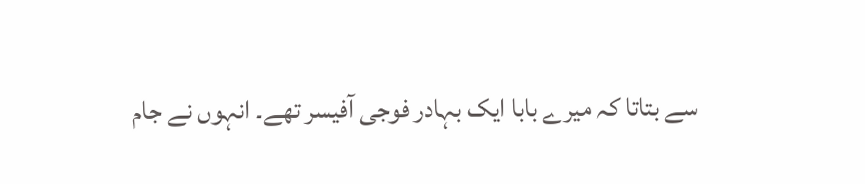سے بتاتا کہ میرے بابا ایک بہادر فوجی آفیسر تھے۔ انہوں نے جام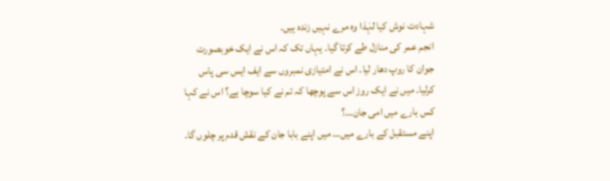شہادت نوش کیا لہٰذا وہ مرے نہیں زندہ ہیں۔
انجم عمر کی منازل طے کرتا گیا۔ یہاں تک کہ اس نے ایک خوبصورت جوان کا روپ دھار لیا۔ اس نے امتیازی نمبروں سے ایف ایس سی پاس کرلیا۔ میں نے ایک روز اس سے پوچھا کہ تم نے کیا سوچا ہے؟ اس نے کہا کس بارے میں امی جان…؟
اپنے مستقبل کے بارے میں… میں اپنے بابا جان کے نقش قدم پر چلوں گا۔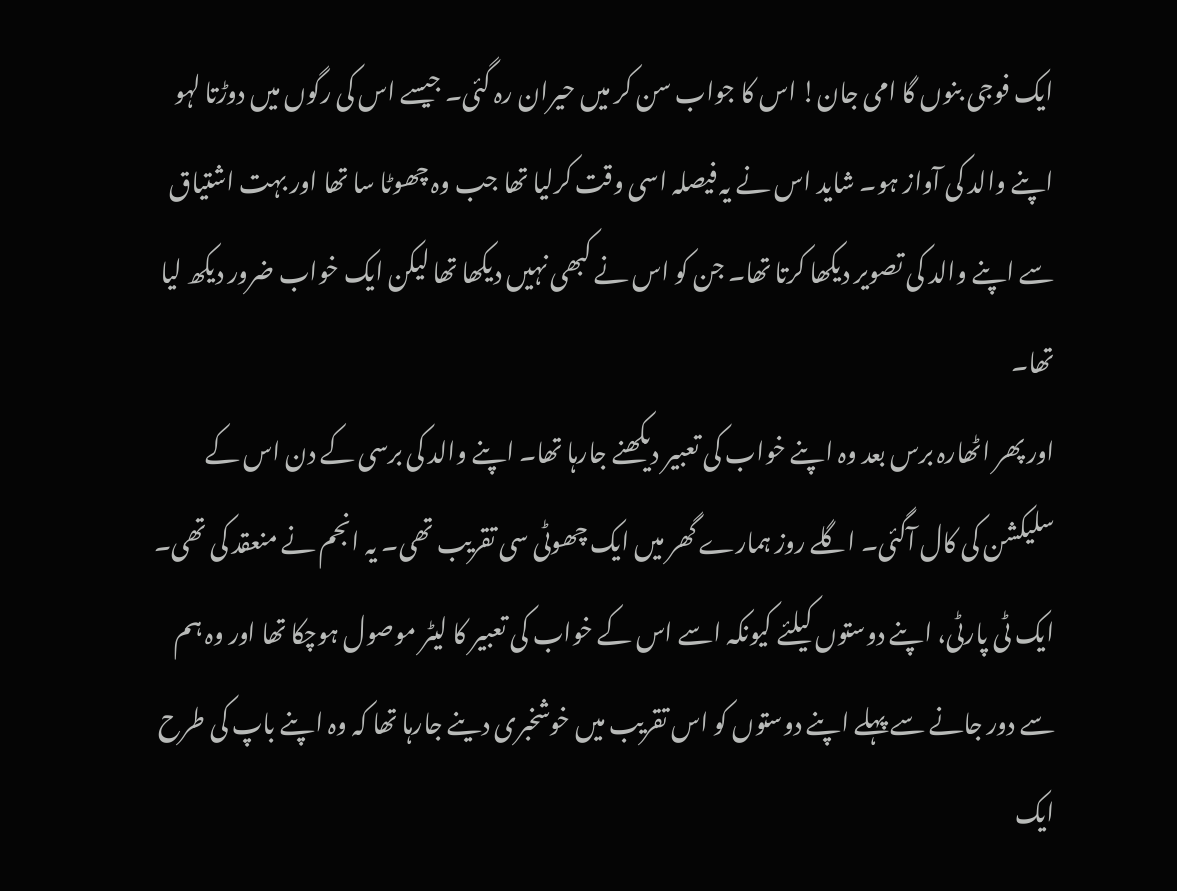ایک فوجی بنوں گا امی جان! اس کا جواب سن کر میں حیران رہ گئی۔ جیسے اس کی رگوں میں دوڑتا لہو اپنے والد کی آواز ہو۔ شاید اس نے یہ فیصلہ اسی وقت کرلیا تھا جب وہ چھوٹا سا تھا اور بہت اشتیاق سے اپنے والد کی تصویر دیکھا کرتا تھا۔ جن کو اس نے کبھی نہیں دیکھا تھا لیکن ایک خواب ضرور دیکھ لیا تھا۔
اور پھر اٹھارہ برس بعد وہ اپنے خواب کی تعبیر دیکھنے جارہا تھا۔ اپنے والد کی برسی کے دن اس کے سلیکشن کی کال آگئی۔ اگلے روز ہمارے گھر میں ایک چھوٹی سی تقریب تھی۔ یہ انجم نے منعقد کی تھی۔ ایک ٹی پارٹی، اپنے دوستوں کیلئے کیونکہ اسے اس کے خواب کی تعبیر کا لیٹر موصول ہوچکا تھا اور وہ ہم سے دور جانے سے پہلے اپنے دوستوں کو اس تقریب میں خوشخبری دینے جارہا تھا کہ وہ اپنے باپ کی طرح ایک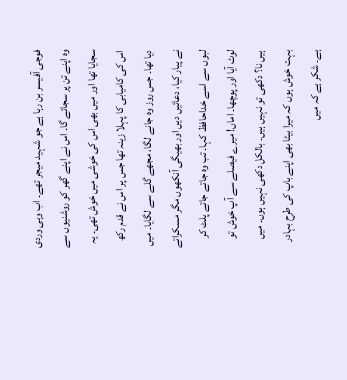فوجی آفیسر بن رہا ہے جو شہید میجر تھے۔ اب وہی وردی وہ اپنے تن پر سجائے گا۔ اس نے اپنے گھر کو روشنیوں سے سجایا تھا اور میں بھی اس کی خوشی میں خوش تھی۔ یہ اس کی کامیابی کا پہلا زینہ تھا جس پر اس نے قدم رکھ دیا تھا۔ جس روز وہ جانے لگا، مجھے گلے سے لگایا۔ میں نے پیار کیا، دعائیں دیں اور بھیگی آنکھوں مگر مسکراتے لبوں سے اسے خداحافظ کہا۔ تب وہ جاتے جاتے پلٹ کر لوٹ آیا اور پوچھا۔ اماں! میرے فیصلے سے آپ خوش تو ہیں نا؟ دکھی تو نہیں ہیں۔ بالکل دکھی نہیں ہوں۔ میں بہت خوش ہوں کہ میرا بیٹا بھی اپنے باپ کی طرح بہادر ہے۔ شکر ہے کہ میں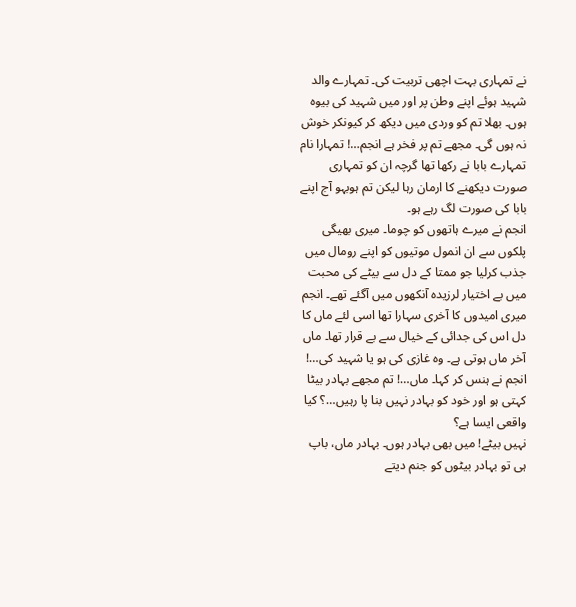نے تمہاری بہت اچھی تربیت کی۔ تمہارے والد شہید ہوئے اپنے وطن پر اور میں شہید کی بیوہ ہوں۔ بھلا تم کو وردی میں دیکھ کر کیونکر خوش نہ ہوں گی۔ مجھے تم پر فخر ہے انجم…! تمہارا نام تمہارے بابا نے رکھا تھا گرچہ ان کو تمہاری صورت دیکھنے کا ارمان رہا لیکن تم ہوبہو آج اپنے بابا کی صورت لگ رہے ہو۔
انجم نے میرے ہاتھوں کو چوما۔ میری بھیگی پلکوں سے ان انمول موتیوں کو اپنے رومال میں جذب کرلیا جو ممتا کے دل سے بیٹے کی محبت میں بے اختیار لرزیدہ آنکھوں میں آگئے تھے۔ انجم میری امیدوں کا آخری سہارا تھا اسی لئے ماں کا دل اس کی جدائی کے خیال سے بے قرار تھا۔ ماں آخر ماں ہوتی ہے۔ وہ غازی کی ہو یا شہید کی…! انجم نے ہنس کر کہا۔ ماں…! تم مجھے بہادر بیٹا کہتی ہو اور خود کو بہادر نہیں بنا پا رہیں…؟ کیا واقعی ایسا ہے؟
نہیں بیٹے! میں بھی بہادر ہوں۔ بہادر ماں، باپ ہی تو بہادر بیٹوں کو جنم دیتے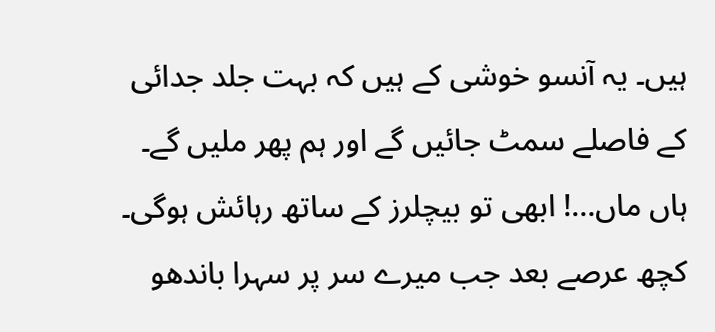ہیں۔ یہ آنسو خوشی کے ہیں کہ بہت جلد جدائی کے فاصلے سمٹ جائیں گے اور ہم پھر ملیں گے۔
ہاں ماں…! ابھی تو بیچلرز کے ساتھ رہائش ہوگی۔ کچھ عرصے بعد جب میرے سر پر سہرا باندھو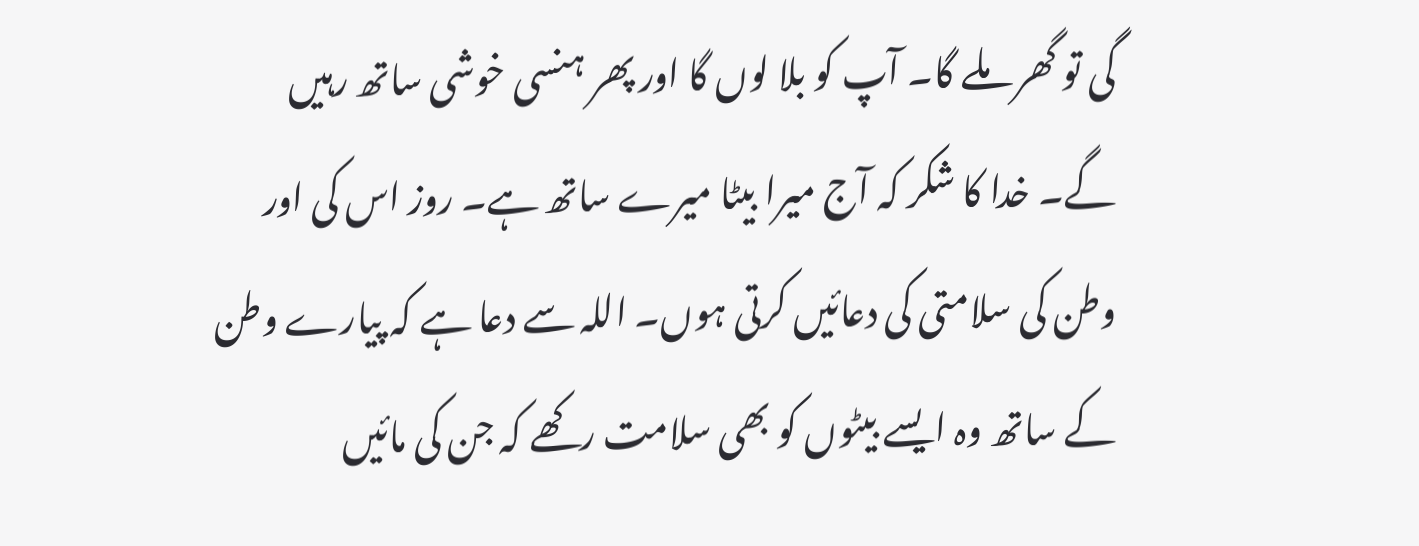گی تو گھر ملے گا۔ آپ کو بلا لوں گا اور پھر ہنسی خوشی ساتھ رہیں گے۔ خدا کا شکر کہ آج میرا بیٹا میرے ساتھ ہے۔ روز اس کی اور وطن کی سلامتی کی دعائیں کرتی ہوں۔ اللہ سے دعا ہے کہ پیارے وطن کے ساتھ وہ ایسے بیٹوں کو بھی سلامت رکھے کہ جن کی مائیں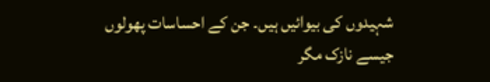شہیدوں کی بیوائیں ہیں۔ جن کے احساسات پھولوں جیسے نازک مگر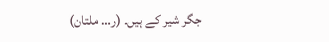جگر شیر کے ہیں۔ (ر… ملتان)